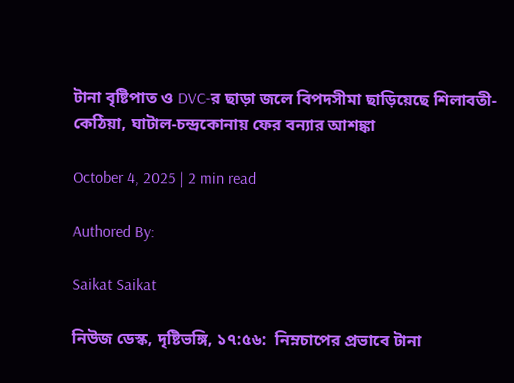টানা বৃষ্টিপাত ও DVC-র ছাড়া জলে বিপদসীমা ছাড়িয়েছে শিলাবতী-কেঠিয়া, ঘাটাল-চন্দ্রকোনায় ফের বন্যার আশঙ্কা

October 4, 2025 | 2 min read

Authored By:

Saikat Saikat

নিউজ ডেস্ক, দৃষ্টিভঙ্গি, ১৭:৫৬:  নিম্নচাপের প্রভাবে টানা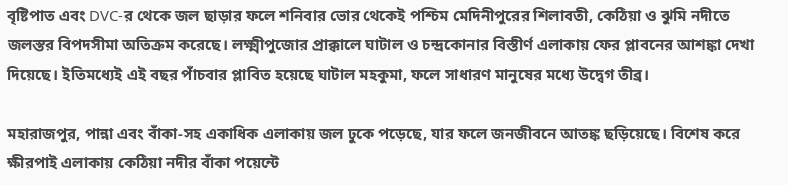বৃষ্টিপাত এবং DVC-র থেকে জল ছাড়ার ফলে শনিবার ভোর থেকেই পশ্চিম মেদিনীপুরের শিলাবতী, কেঠিয়া ও ঝুমি নদীতে জলস্তর বিপদসীমা অতিক্রম করেছে। লক্ষ্মীপুজোর প্রাক্কালে ঘাটাল ও চন্দ্রকোনার বিস্তীর্ণ এলাকায় ফের প্লাবনের আশঙ্কা দেখা দিয়েছে। ইতিমধ্যেই এই বছর পাঁচবার প্লাবিত হয়েছে ঘাটাল মহকুমা, ফলে সাধারণ মানুষের মধ্যে উদ্বেগ তীব্র।

মহারাজপুর, পান্না এবং বাঁকা-সহ একাধিক এলাকায় জল ঢুকে পড়েছে, যার ফলে জনজীবনে আতঙ্ক ছড়িয়েছে। বিশেষ করে ক্ষীরপাই এলাকায় কেঠিয়া নদীর বাঁকা পয়েন্টে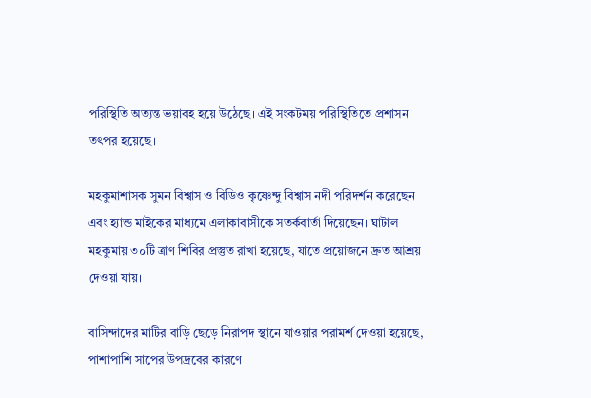পরিস্থিতি অত্যন্ত ভয়াবহ হয়ে উঠেছে। এই সংকটময় পরিস্থিতিতে প্রশাসন তৎপর হয়েছে।

মহকুমাশাসক সুমন বিশ্বাস ও বিডিও কৃষ্ণেন্দু বিশ্বাস নদী পরিদর্শন করেছেন এবং হ্যান্ড মাইকের মাধ্যমে এলাকাবাসীকে সতর্কবার্তা দিয়েছেন। ঘাটাল মহকুমায় ৩০টি ত্রাণ শিবির প্রস্তুত রাখা হয়েছে, যাতে প্রয়োজনে দ্রুত আশ্রয় দেওয়া যায়।

বাসিন্দাদের মাটির বাড়ি ছেড়ে নিরাপদ স্থানে যাওয়ার পরামর্শ দেওয়া হয়েছে, পাশাপাশি সাপের উপদ্রবের কারণে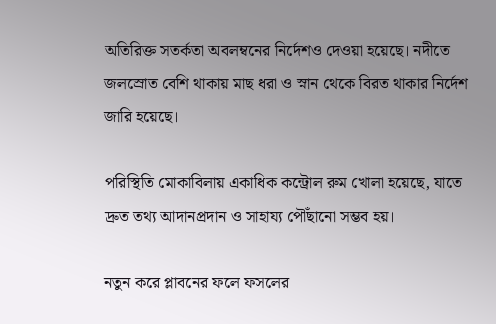অতিরিক্ত সতর্কতা অবলম্বনের নির্দেশও দেওয়া হয়েছে। নদীতে জলস্রোত বেশি থাকায় মাছ ধরা ও স্নান থেকে বিরত থাকার নির্দেশ জারি হয়েছে।

পরিস্থিতি মোকাবিলায় একাধিক কন্ট্রোল রুম খোলা হয়েছে, যাতে দ্রুত তথ্য আদানপ্রদান ও সাহায্য পৌঁছানো সম্ভব হয়।

নতুন করে প্লাবনের ফলে ফসলের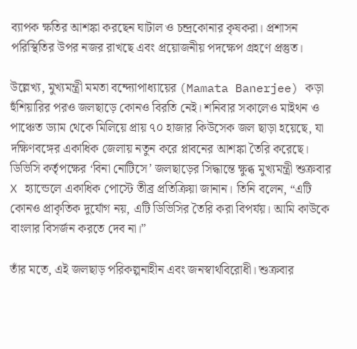ব্যাপক ক্ষতির আশঙ্কা করছেন ঘাটাল ও চন্দ্রকোনার কৃষকরা। প্রশাসন পরিস্থিতির উপর নজর রাখছে এবং প্রয়োজনীয় পদক্ষেপ গ্রহণে প্রস্তুত।

উল্লেখ্য, মুখ্যমন্ত্রী মমতা বন্দ্যোপাধ্যায়ের (Mamata Banerjee) কড়া হুঁশিয়ারির পরও জলছাড়ে কোনও বিরতি নেই। শনিবার সকালেও মাইথন ও পাঞ্চেত ড্যাম থেকে মিলিয়ে প্রায় ৭০ হাজার কিউসেক জল ছাড়া হয়েছে, যা দক্ষিণবঙ্গের একাধিক জেলায় নতুন করে প্লাবনের আশঙ্কা তৈরি করেছে। ডিভিসি কর্তৃপক্ষের ‘বিনা নোটিসে’ জলছাড়ের সিদ্ধান্তে ক্ষুব্ধ মুখ্যমন্ত্রী শুক্রবার X হ্যান্ডেলে একাধিক পোস্টে তীব্র প্রতিক্রিয়া জানান। তিনি বলেন, “এটি কোনও প্রাকৃতিক দুর্যোগ নয়, এটি ডিভিসির তৈরি করা বিপর্যয়। আমি কাউকে বাংলার বিসর্জন করতে দেব না।”

তাঁর মতে, এই জলছাড় পরিকল্পনাহীন এবং জনস্বার্থবিরোধী। শুক্রবার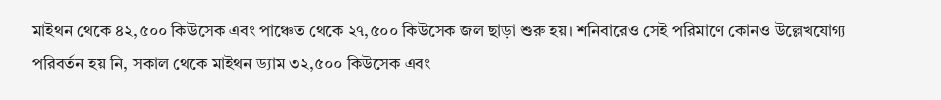মাইথন থেকে ৪২,৫০০ কিউসেক এবং পাঞ্চেত থেকে ২৭,৫০০ কিউসেক জল ছাড়া শুরু হয়। শনিবারেও সেই পরিমাণে কোনও উল্লেখযোগ্য পরিবর্তন হয় নি, সকাল থেকে মাইথন ড্যাম ৩২,৫০০ কিউসেক এবং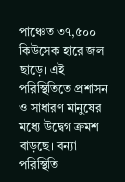পাঞ্চেত ৩৭,৫০০ কিউসেক হারে জল ছাড়ে। এই পরিস্থিতিতে প্রশাসন ও সাধারণ মানুষের মধ্যে উদ্বেগ ক্রমশ বাড়ছে। বন্যা পরিস্থিতি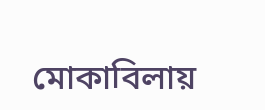মোকাবিলায়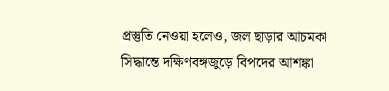প্রস্তুতি নেওয়া হলেও, জল ছাড়ার আচমকা সিদ্ধান্তে দক্ষিণবঙ্গজুড়ে বিপদের আশঙ্কা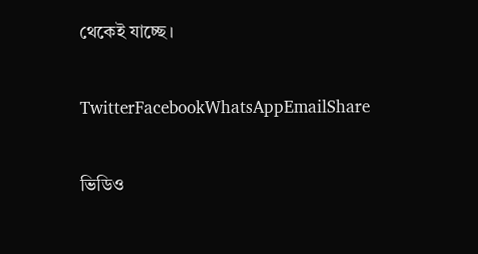থেকেই যাচ্ছে।

TwitterFacebookWhatsAppEmailShare

ভিডিও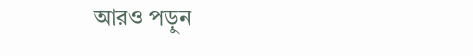আরও পড়ুন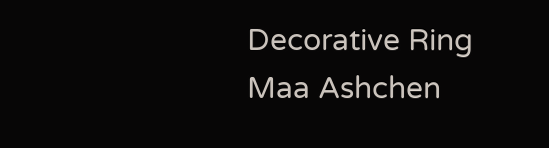Decorative Ring
Maa Ashchen